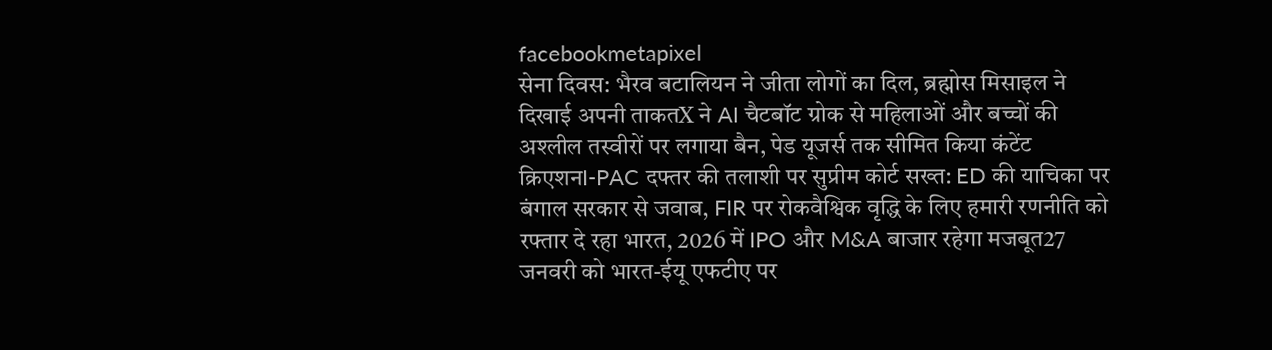facebookmetapixel
सेना दिवस: भैरव बटालियन ने जीता लोगों का दिल, ब्रह्मोस मिसाइल ने दिखाई अपनी ताकतX ने AI चैटबॉट ग्रोक से महिलाओं और बच्चों की अश्लील तस्वीरों पर लगाया बैन, पेड यूजर्स तक सीमित किया कंटेंट क्रिएशनI-PAC दफ्तर की तलाशी पर सुप्रीम कोर्ट सख्त: ED की याचिका पर बंगाल सरकार से जवाब, FIR पर रोकवैश्विक वृद्धि के लिए हमारी रणनीति को रफ्तार दे रहा भारत, 2026 में IPO और M&A बाजार रहेगा मजबूत27 जनवरी को भारत-ईयू एफटीए पर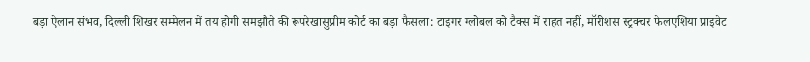बड़ा ऐलान संभव, दिल्ली शिखर सम्मेलन में तय होगी समझौते की रूपरेखासुप्रीम कोर्ट का बड़ा फैसला: टाइगर ग्लोबल को टैक्स में राहत नहीं, मॉरीशस स्ट्रक्चर फेलएशिया प्राइवेट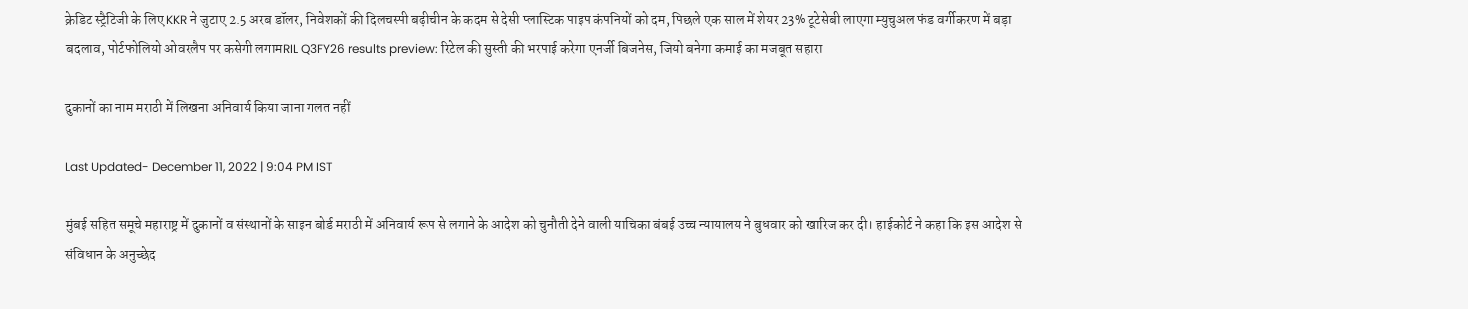क्रेडिट स्ट्रैटिजी के लिए KKR ने जुटाए 2.5 अरब डॉलर, निवेशकों की दिलचस्पी बढ़ीचीन के कदम से देसी प्लास्टिक पाइप कंपनियों को दम, पिछले एक साल में शेयर 23% टूटेसेबी लाएगा म्युचुअल फंड वर्गीकरण में बड़ा बदलाव, पोर्टफोलियो ओवरलैप पर कसेगी लगामRIL Q3FY26 results preview: रिटेल की सुस्ती की भरपाई करेगा एनर्जी बिजनेस, जियो बनेगा कमाई का मजबूत सहारा

दुकानों का नाम मराठी में लिखना अनिवार्य किया जाना गलत नहीं

Last Updated- December 11, 2022 | 9:04 PM IST

मुंबई सहित समूचे महाराष्ट्र में दुकानों व संस्थानों के साइन बोर्ड मराठी में अनिवार्य रूप से लगाने के आदेश को चुनौती देने वाली याचिका बंबई उच्च न्यायालय ने बुधवार को खारिज कर दी। हाईकोर्ट ने कहा कि इस आदेश से संविधान के अनुच्छेद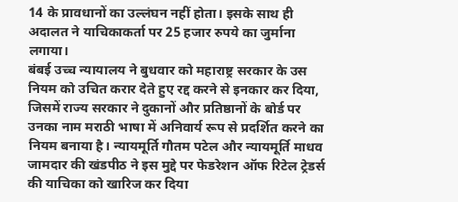14 के प्रावधानों का उल्लंघन नहीं होता। इसके साथ ही अदालत ने याचिकाकर्ता पर 25 हजार रुपये का जुर्माना लगाया।
बंबई उच्च न्यायालय ने बुधवार को महाराष्ट्र सरकार के उस नियम को उचित करार देते हुए रद्द करने से इनकार कर दिया, जिसमें राज्य सरकार ने दुकानों और प्रतिष्ठानों के बोर्ड पर उनका नाम मराठी भाषा में अनिवार्य रूप से प्रदर्शित करने का नियम बनाया है। न्यायमूर्ति गौतम पटेल और न्यायमूर्ति माधव जामदार की खंडपीठ ने इस मुद्दे पर फेडरेशन ऑफ रिटेल ट्रेडर्स की याचिका को खारिज कर दिया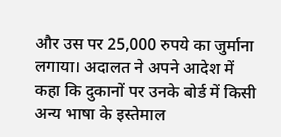और उस पर 25,000 रुपये का जुर्माना लगाया। अदालत ने अपने आदेश में कहा कि दुकानों पर उनके बोर्ड में किसी अन्य भाषा के इस्तेमाल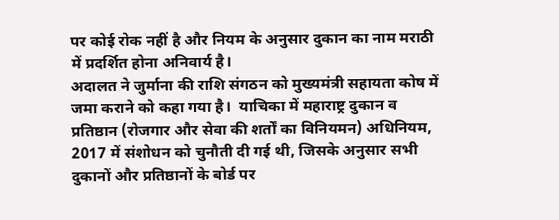पर कोई रोक नहीं है और नियम के अनुसार दुकान का नाम मराठी में प्रदर्शित होना अनिवार्य है।
अदालत ने जुर्माना की राशि संगठन को मुख्यमंत्री सहायता कोष में जमा कराने को कहा गया है।  याचिका में महाराष्ट्र दुकान व प्रतिष्ठान (रोजगार और सेवा की शर्तों का विनियमन) अधिनियम, 2017 में संशोधन को चुनौती दी गई थी, जिसके अनुसार सभी दुकानों और प्रतिष्ठानों के बोर्ड पर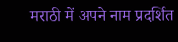मराठी में अपने नाम प्रदर्शित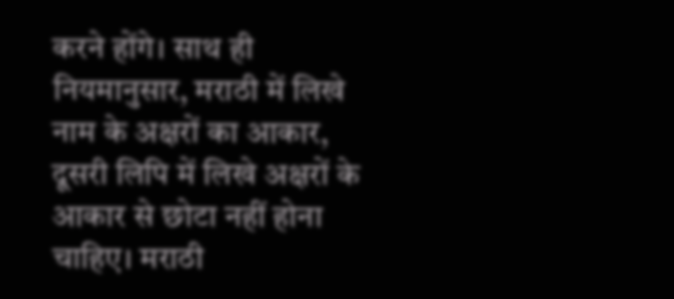करने होंगे। साथ ही नियमानुसार, मराठी में लिखे नाम के अक्षरों का आकार, दूसरी लिपि में लिखे अक्षरों के आकार से छोटा नहीं होना चाहिए। मराठी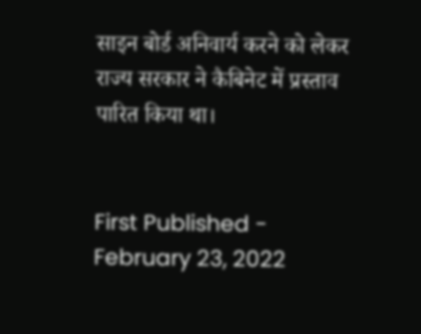साइन बोर्ड अनिवार्य करने को लेकर राज्य सरकार ने कैबिनेट में प्रस्ताव पारित किया था।


First Published - February 23, 2022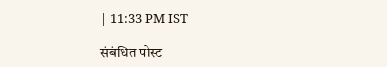| 11:33 PM IST

संबंधित पोस्ट